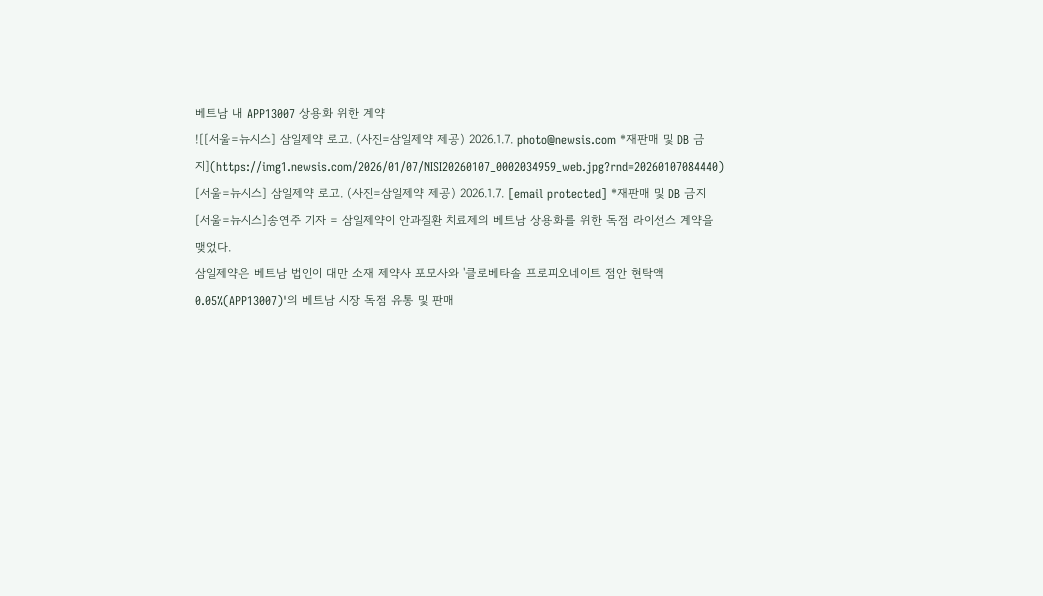베트남 내 APP13007 상용화 위한 계약
![[서울=뉴시스] 삼일제약 로고. (사진=삼일제약 제공) 2026.1.7. photo@newsis.com *재판매 및 DB 금지](https://img1.newsis.com/2026/01/07/NISI20260107_0002034959_web.jpg?rnd=20260107084440)
[서울=뉴시스] 삼일제약 로고. (사진=삼일제약 제공) 2026.1.7. [email protected] *재판매 및 DB 금지
[서울=뉴시스]송연주 기자 = 삼일제약이 안과질환 치료제의 베트남 상용화를 위한 독점 라이선스 계약을 맺었다.
삼일제약은 베트남 법인이 대만 소재 제약사 포모사와 '클로베타솔 프로피오네이트 점안 현탁액 0.05%(APP13007)'의 베트남 시장 독점 유통 및 판매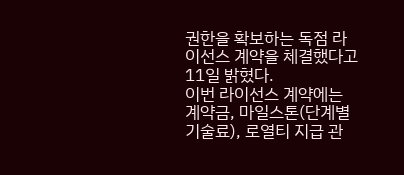권한을 확보하는 독점 라이선스 계약을 체결했다고 11일 밝혔다.
이번 라이선스 계약에는 계약금, 마일스톤(단계별 기술료), 로열티 지급 관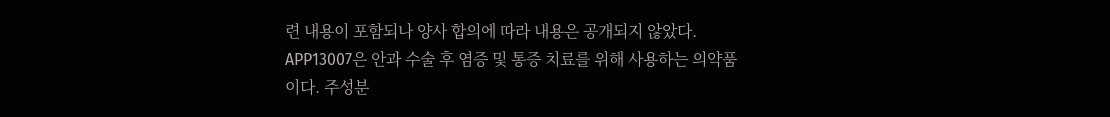련 내용이 포함되나 양사 합의에 따라 내용은 공개되지 않았다.
APP13007은 안과 수술 후 염증 및 통증 치료를 위해 사용하는 의약품이다. 주성분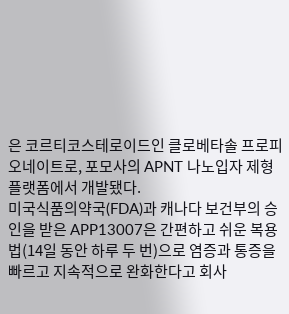은 코르티코스테로이드인 클로베타솔 프로피오네이트로, 포모사의 APNT 나노입자 제형 플랫폼에서 개발됐다.
미국식품의약국(FDA)과 캐나다 보건부의 승인을 받은 APP13007은 간편하고 쉬운 복용법(14일 동안 하루 두 번)으로 염증과 통증을 빠르고 지속적으로 완화한다고 회사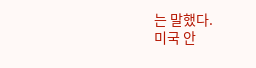는 말했다.
미국 안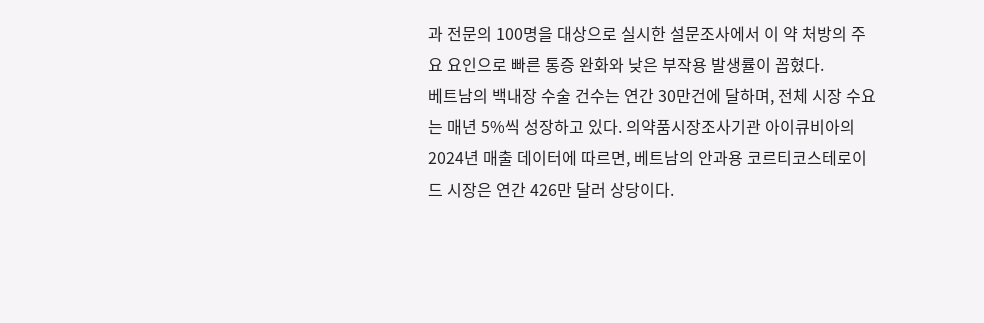과 전문의 100명을 대상으로 실시한 설문조사에서 이 약 처방의 주요 요인으로 빠른 통증 완화와 낮은 부작용 발생률이 꼽혔다.
베트남의 백내장 수술 건수는 연간 30만건에 달하며, 전체 시장 수요는 매년 5%씩 성장하고 있다. 의약품시장조사기관 아이큐비아의 2024년 매출 데이터에 따르면, 베트남의 안과용 코르티코스테로이드 시장은 연간 426만 달러 상당이다.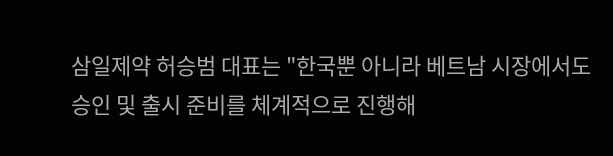삼일제약 허승범 대표는 "한국뿐 아니라 베트남 시장에서도 승인 및 출시 준비를 체계적으로 진행해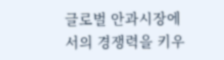글로벌 안과시장에서의 경쟁력을 키우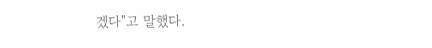겠다"고 말했다.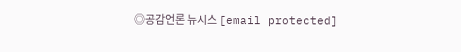◎공감언론 뉴시스 [email protected]